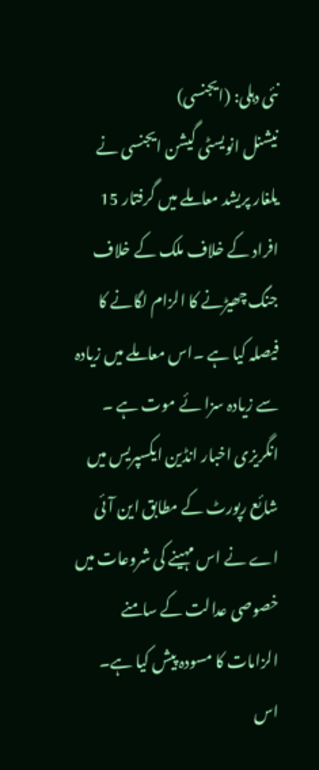نئی دہلی: (ایجنسی)
نیشنل انویسٹی گیشن ایجنسی نے یلغار پریشد معاملے میں گرفتار 15 افراد کے خلاف ملک کے خلاف جنگ چھیڑنے کا الزام لگانے کا فیصلہ کیا ہے ۔اس معاملے میں زیادہ سے زیادہ سزا ئے موت ہے ۔ انگریزی اخبار انڈین ایکسپریس میں شائع رپورٹ کے مطابق این آئی اے نے اس مہینے کی شروعات میں خصوصی عدالت کے سامنے الزامات کا مسودہ پیش کیا ہے۔
اس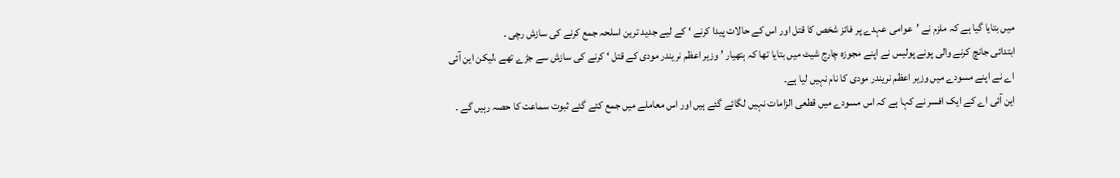میں بتایا گیا ہے کہ ملزم نے ’عوامی عہدے پر فائز شخص کا قتل اور اس کے حالات پیدا کرنے ‘ کے لیے جدید ترین اسلحہ جمع کرنے کی سازش رچی ۔
ابتدائی جانچ کرنے والی پونے پولیس نے اپنے مجوزہ چارج شیٹ میں بتایا تھا کہ ہتھیار ’ وزیر اعظم نریندر مودی کے قتل ‘ کرنے کی سازش سے جڑے تھے ،لیکن این آئی اے نے اپنے مسودے میں وزیر اعظم نریندر مودی کا نام نہیں لیا ہے۔
این آئی اے کے ایک افسر نے کہا ہے کہ اس مسودے میں قطعی الزامات نہیں لگائے گئے ہیں اور اس معاملے میں جمع کئے گئے ثبوت سماعت کا حصہ رہیں گے ۔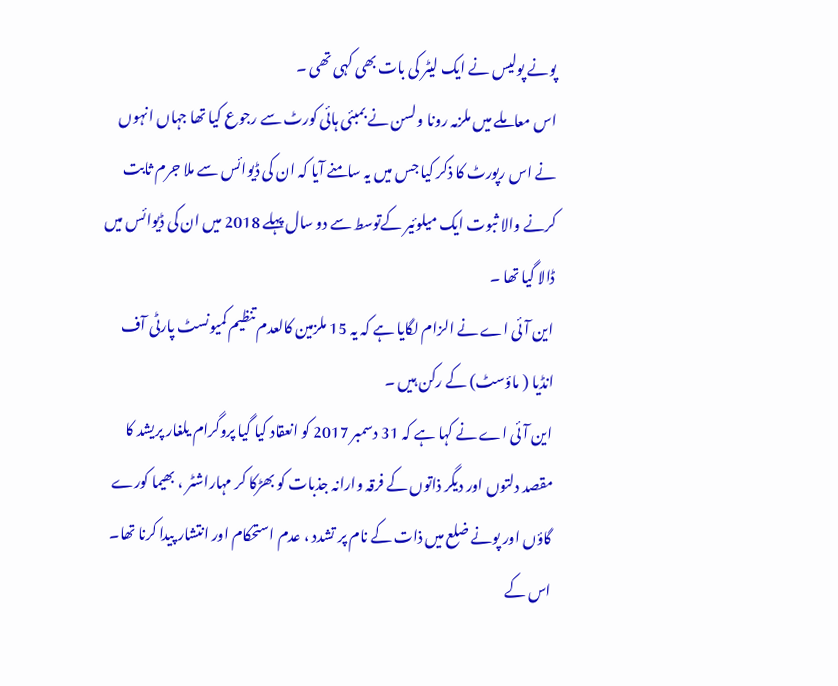پونے پولیس نے ایک لیٹر کی بات بھی کہی تھی ۔
اس معاملے میں ملزمہ رونا ولسن نے بمبئی ہائی کورٹ سے رجوع کیا تھا جہاں انہوں نے اس رپورٹ کا ذکر کیا جس میں یہ سامنے آیا کہ ان کی ڈیوائس سے ملا جرم ثابت کرنے والا ثبوت ایک میلوئیر کےتوسط سے دو سال پہلے 2018 میں ان کی ڈیوائس میں ڈالا گیا تھا ۔
این آئی اے نے الزام لگایا ہے کہ یہ 15 ملزمین کالعدم تنظیم کمیونسٹ پارٹی آف انڈیا ( ماؤسٹ) کے رکن ہیں ۔
این آئی اے نے کہا ہے کہ 31 دسمبر 2017 کو انعقاد کیا گیا پروگرام یلغار پریشد کا مقصد دلتوں اور دیگر ذاتوں کے فرقہ وارانہ جذبات کو بھڑکا کر مہاراشٹر ، بھیما کورے گاؤں اور پونے ضلع میں ذات کے نام پر تشدد ، عدم استحکام اور انتشار پیدا کرنا تھا۔
اس کے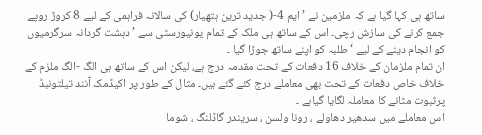ساتھ ہی کہا گیا ہے کہ ملزمین نے ’ ایم 4-( جدید ترین ہتھیار) کی سالانہ فراہمی کے لیے 8 کروڑ روپے جمع کرنے کی سازش رچی۔ اس کے ساتھ ہی ملک کے تمام یونیورسٹی سے ’ دہشت گردانہ سرگرمیوں کو انجام دینے کے لیے ‘ طلبہ کو اپنے ساتھ جوڑا گیا ۔
ان تمام ملزمان کے خلاف 16 دفعات کے تحت مقدمہ درج ہے، لیکن اس کے ساتھ ہی الگ -الگ ملزم کے خلاف خاص دفعات کے تحت بھی معاملے درج کئے گئے ہیں۔ مثال کے طور پر اکیڈمک آنند تیلتونبڈ پرثبوت مٹانے کا معاملہ لگایا گیاہے ۔
اس معاملے میں سدھیر دھاولے ، رونا ولسن ، سریندر گاڈلنگ ، شوما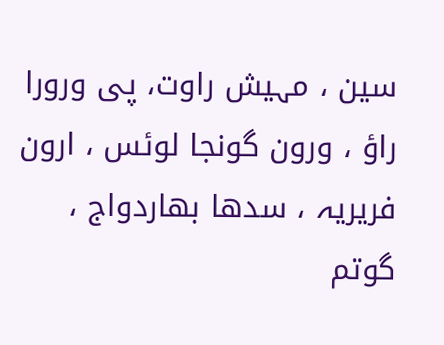سین ، مہیش راوت، پی ورورا راؤ ، ورون گونجا لوئس ، ارون فریریہ ، سدھا بھاردواج ، گوتم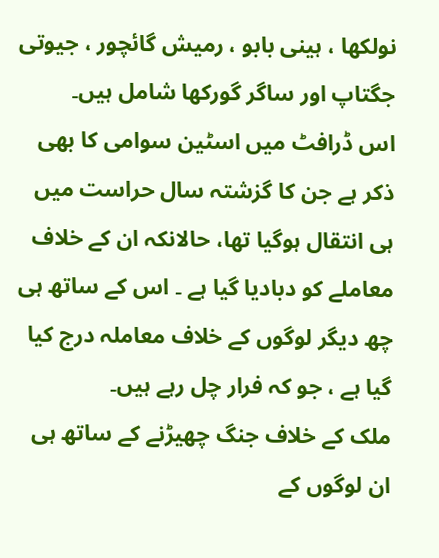نولکھا ، ہینی بابو ، رمیش گائچور ، جیوتی جگتاپ اور ساگر گورکھا شامل ہیں۔
اس ڈرافٹ میں اسٹین سوامی کا بھی ذکر ہے جن کا گزشتہ سال حراست میں ہی انتقال ہوگیا تھا، حالانکہ ان کے خلاف معاملے کو دبادیا گیا ہے ۔ اس کے ساتھ ہی چھ دیگر لوگوں کے خلاف معاملہ درج کیا گیا ہے ، جو کہ فرار چل رہے ہیں۔
ملک کے خلاف جنگ چھیڑنے کے ساتھ ہی ان لوگوں کے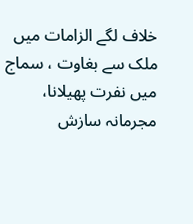خلاف لگے الزامات میں ملک سے بغاوت ، سماج میں نفرت پھیلانا، مجرمانہ سازش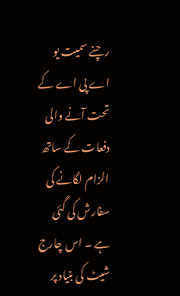رچنے سمیت یو اے پی اے کے تحت آنے والی دفعات کے ساتھ الزام لگانے کی سفارش کی گئی ہے ۔ اس چارج شیٹ کی بنیاد پر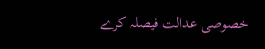خصوصی عدالت فیصلہ کرے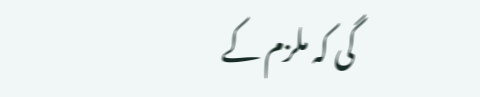گی کہ ملزم کے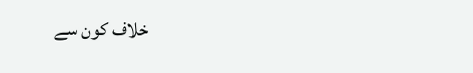خلاف کون سے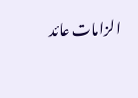الزامات عائد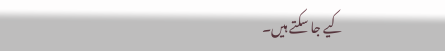کیے جا سکتے ہیں۔